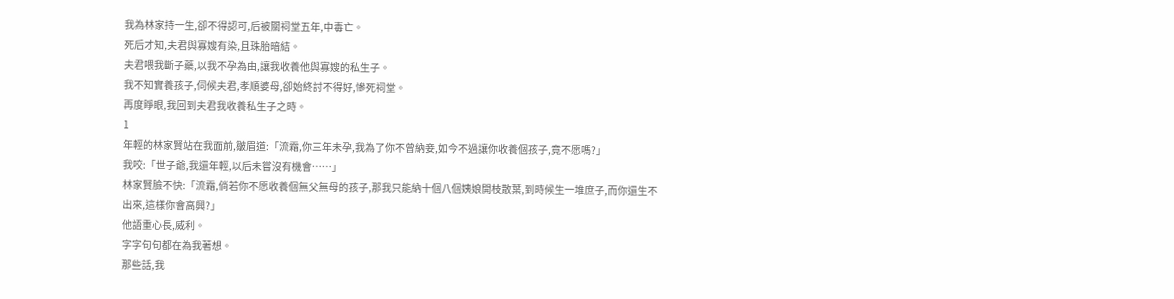我為林家持一生,卻不得認可,后被關祠堂五年,中毒亡。
死后才知,夫君與寡嫂有染,且珠胎暗結。
夫君喂我斷子藥,以我不孕為由,讓我收養他與寡嫂的私生子。
我不知實養孩子,伺候夫君,孝順婆母,卻始終討不得好,慘死祠堂。
再度睜眼,我回到夫君我收養私生子之時。
1
年輕的林家賢站在我面前,皺眉道:「流霜,你三年未孕,我為了你不曾納妾,如今不過讓你收養個孩子,竟不愿嗎?」
我咬:「世子爺,我還年輕,以后未嘗沒有機會……」
林家賢臉不快:「流霜,倘若你不愿收養個無父無母的孩子,那我只能納十個八個姨娘開枝散葉,到時候生一堆庶子,而你還生不出來,這樣你會高興?」
他語重心長,威利。
字字句句都在為我著想。
那些話,我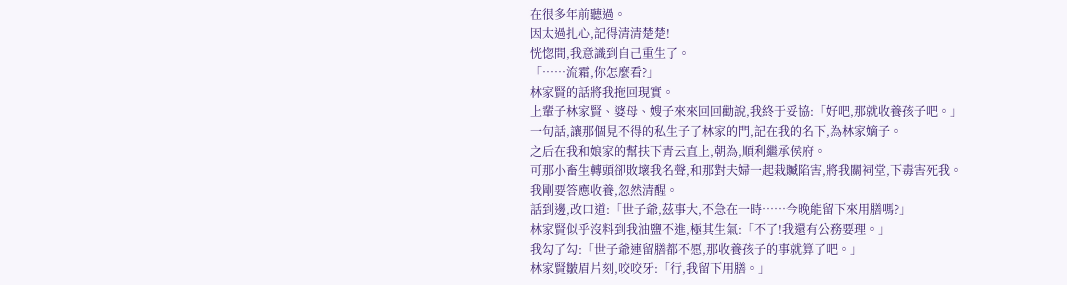在很多年前聽過。
因太過扎心,記得清清楚楚!
恍惚間,我意識到自己重生了。
「……流霜,你怎麼看?」
林家賢的話將我拖回現實。
上輩子林家賢、婆母、嫂子來來回回勸說,我終于妥協:「好吧,那就收養孩子吧。」
一句話,讓那個見不得的私生子了林家的門,記在我的名下,為林家嫡子。
之后在我和娘家的幫扶下青云直上,朝為,順利繼承侯府。
可那小畜生轉頭卻敗壞我名聲,和那對夫婦一起栽贓陷害,將我關祠堂,下毒害死我。
我剛要答應收養,忽然清醒。
話到邊,改口道:「世子爺,茲事大,不急在一時……今晚能留下來用膳嗎?」
林家賢似乎沒料到我油鹽不進,極其生氣:「不了!我還有公務要理。」
我勾了勾:「世子爺連留膳都不愿,那收養孩子的事就算了吧。」
林家賢皺眉片刻,咬咬牙:「行,我留下用膳。」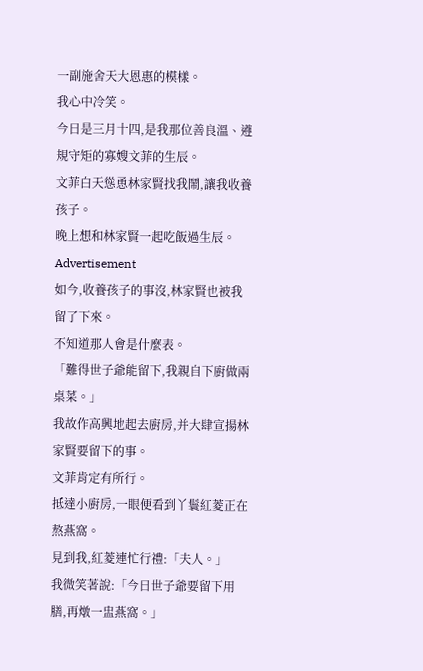一副施舍天大恩惠的模樣。
我心中冷笑。
今日是三月十四,是我那位善良溫、遵規守矩的寡嫂文菲的生辰。
文菲白天慫恿林家賢找我鬧,讓我收養孩子。
晚上想和林家賢一起吃飯過生辰。
Advertisement
如今,收養孩子的事沒,林家賢也被我留了下來。
不知道那人會是什麼表。
「難得世子爺能留下,我親自下廚做兩桌菜。」
我故作高興地起去廚房,并大肆宣揚林家賢要留下的事。
文菲肯定有所行。
抵達小廚房,一眼便看到丫鬟紅菱正在熬燕窩。
見到我,紅菱連忙行禮:「夫人。」
我微笑著說:「今日世子爺要留下用膳,再燉一盅燕窩。」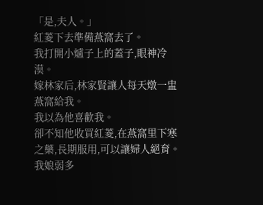「是,夫人。」
紅菱下去準備燕窩去了。
我打開小爐子上的蓋子,眼神冷漠。
嫁林家后,林家賢讓人每天燉一盅燕窩給我。
我以為他喜歡我。
卻不知他收買紅菱,在燕窩里下寒之藥,長期服用,可以讓婦人絕育。
我娘弱多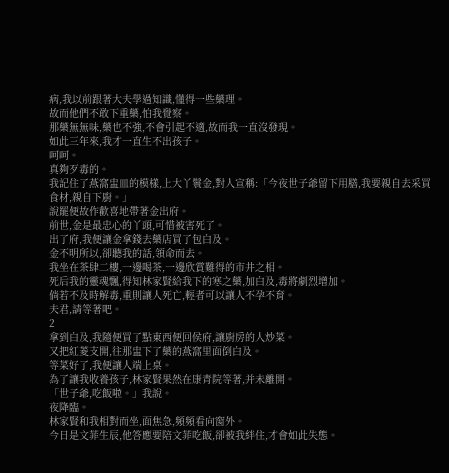病,我以前跟著大夫學過知識,懂得一些藥理。
故而他們不敢下重藥,怕我覺察。
那藥無無味,藥也不強,不會引起不適,故而我一直沒發現。
如此三年來,我才一直生不出孩子。
呵呵。
真夠歹毒的。
我記住了燕窩盅皿的模樣,上大丫鬟金,對人宣稱:「今夜世子爺留下用膳,我要親自去采買食材,親自下廚。」
說罷便故作歡喜地帶著金出府。
前世,金是最忠心的丫頭,可惜被害死了。
出了府,我便讓金拿錢去藥店買了包白及。
金不明所以,卻聽我的話,領命而去。
我坐在茶肆二樓,一邊喝茶,一邊欣賞難得的市井之相。
死后我的靈魂飄,得知林家賢給我下的寒之藥,加白及,毒將劇烈增加。
倘若不及時解毒,重則讓人死亡,輕者可以讓人不孕不育。
夫君,請等著吧。
2
拿到白及,我隨便買了點東西便回侯府,讓廚房的人炒菜。
又把紅菱支開,往那盅下了藥的燕窩里面倒白及。
等菜好了,我便讓人端上桌。
為了讓我收養孩子,林家賢果然在康青院等著,并未離開。
「世子爺,吃飯啦。」我說。
夜降臨。
林家賢和我相對而坐,面焦急,頻頻看向窗外。
今日是文菲生辰,他答應要陪文菲吃飯,卻被我絆住,才會如此失態。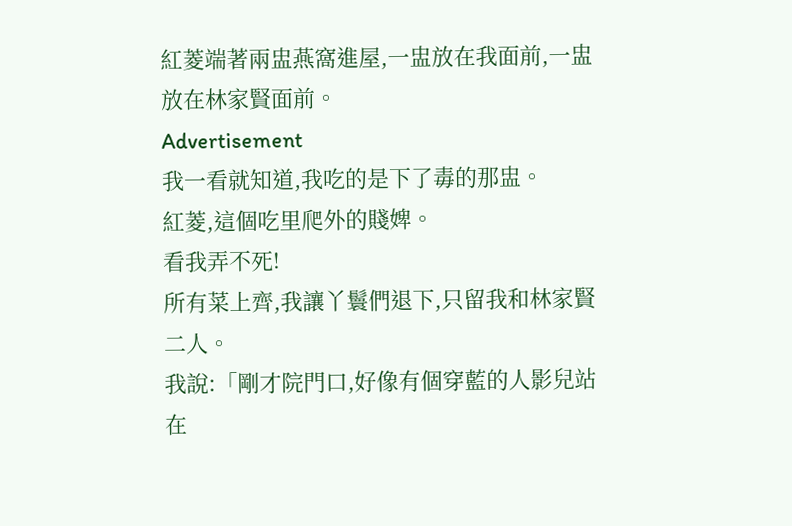紅菱端著兩盅燕窩進屋,一盅放在我面前,一盅放在林家賢面前。
Advertisement
我一看就知道,我吃的是下了毒的那盅。
紅菱,這個吃里爬外的賤婢。
看我弄不死!
所有菜上齊,我讓丫鬟們退下,只留我和林家賢二人。
我說:「剛才院門口,好像有個穿藍的人影兒站在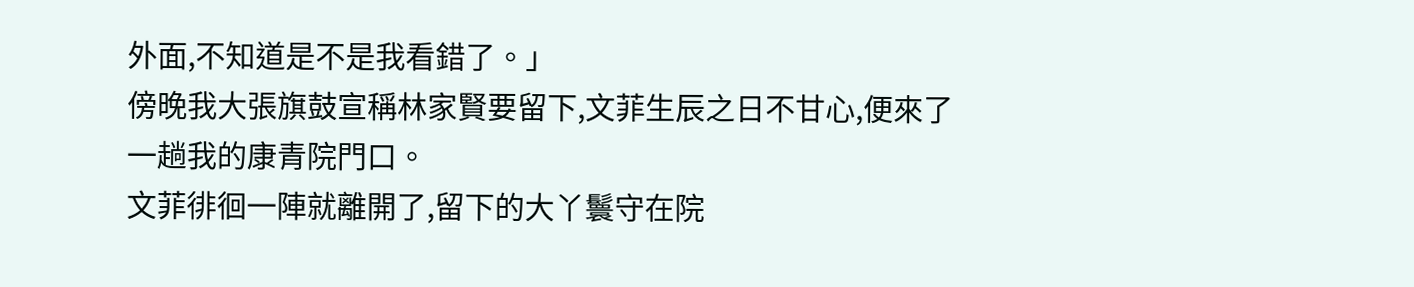外面,不知道是不是我看錯了。」
傍晚我大張旗鼓宣稱林家賢要留下,文菲生辰之日不甘心,便來了一趟我的康青院門口。
文菲徘徊一陣就離開了,留下的大丫鬟守在院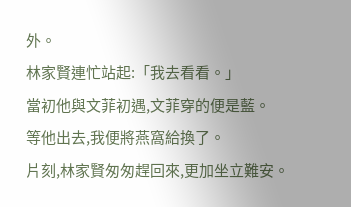外。
林家賢連忙站起:「我去看看。」
當初他與文菲初遇,文菲穿的便是藍。
等他出去,我便將燕窩給換了。
片刻,林家賢匆匆趕回來,更加坐立難安。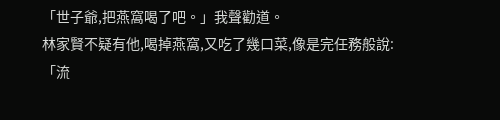「世子爺,把燕窩喝了吧。」我聲勸道。
林家賢不疑有他,喝掉燕窩,又吃了幾口菜,像是完任務般說:「流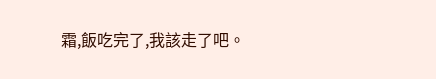霜,飯吃完了,我該走了吧。